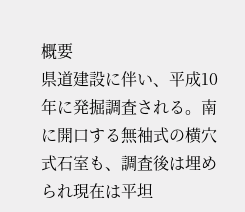概要
県道建設に伴い、平成10年に発掘調査される。南に開口する無袖式の横穴式石室も、調査後は埋められ現在は平坦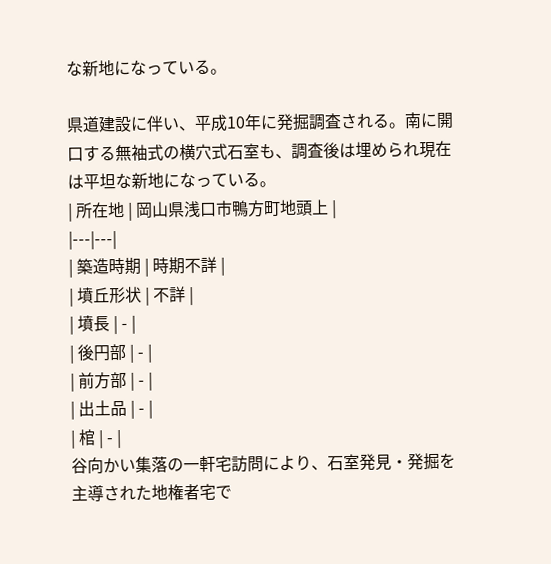な新地になっている。

県道建設に伴い、平成10年に発掘調査される。南に開口する無袖式の横穴式石室も、調査後は埋められ現在は平坦な新地になっている。
| 所在地 | 岡山県浅口市鴨方町地頭上 |
|---|---|
| 築造時期 | 時期不詳 |
| 墳丘形状 | 不詳 |
| 墳長 | - |
| 後円部 | - |
| 前方部 | - |
| 出土品 | - |
| 棺 | - |
谷向かい集落の一軒宅訪問により、石室発見・発掘を主導された地権者宅で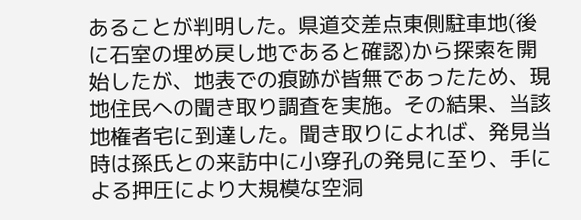あることが判明した。県道交差点東側駐車地(後に石室の埋め戻し地であると確認)から探索を開始したが、地表での痕跡が皆無であったため、現地住民への聞き取り調査を実施。その結果、当該地権者宅に到達した。聞き取りによれば、発見当時は孫氏との来訪中に小穿孔の発見に至り、手による押圧により大規模な空洞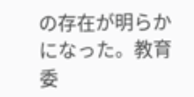の存在が明らかになった。教育委